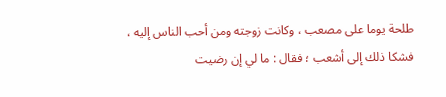طلحة يوما على مصعب ، وكانت زوجته ومن أحب الناس إليه ، فشكا ذلك إلى أشعب ؛ فقال : ما لي إن رضيت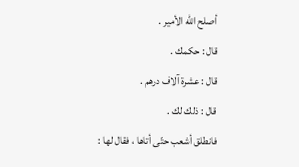أصلح اللّه الأمير .
قال : حكمك .
قال : عشرة آلاف درهم .
قال : ذلك لك .
فانطلق أشعب حتّى أتاها ، فقال لها :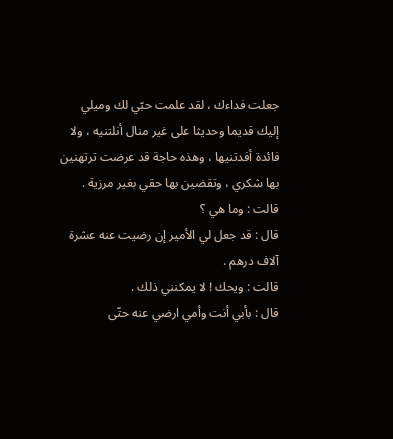جعلت فداءك ، لقد علمت حبّي لك وميلي إليك قديما وحديثا على غير منال أنلتنيه ، ولا فائدة أفدتنيها ، وهذه حاجة قد عرضت ترتهنين بها شكري ، وتقضين بها حقي بغير مرزية .
قالت : وما هي ؟
قال : قد جعل لي الأمير إن رضيت عنه عشرة آلاف درهم .
قالت : ويحك ! لا يمكنني ذلك .
قال : بأبي أنت وأمي ارضي عنه حتّى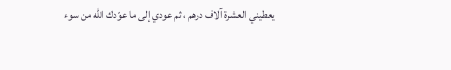يعطيني العشرة آلاف درهم ، ثم عودي إلى ما عوّدك اللّه من سوء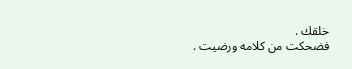خلقك .
فضحكت من كلامه ورضيت .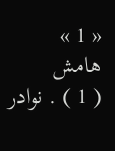« 1 »
هامش
( 1 ) . نوادر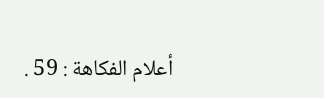أعلام الفكاهة : 59 .